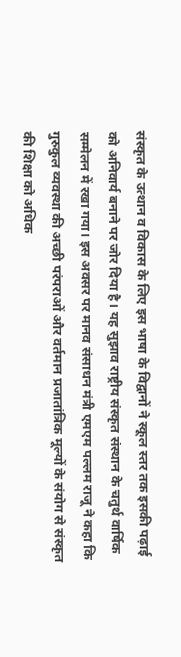संस्कृत के उत्थान व विकास के लिए इस भाषा के विद्वानों ने स्कूल स्तर तक इसकी पढ़ाई को अनिवार्य बनाने पर जोर दिया है। यह सुझाव राष्ट्रीय संस्कृत संस्थान के चतुर्थ वार्षिक सम्मेलन में रखा गया। इस अवसर पर मानव संसाधन मंत्री एमएम पल्लम राजू ने कहा कि गुरुकुल व्यवस्था की अच्छी परंपराओं और वर्तमान प्रजातांत्रिक मूल्यों के संयोग से संस्कृत की शिक्षा को अधिक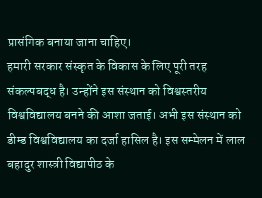प्रासंगिक बनाया जाना चाहिए।
हमारी सरकार संस्कृत के विकास के लिए पूरी तरह संकल्पबद्ध है। उन्होंने इस संस्थान को विश्वस्तरीय विश्वविद्यालय बनने की आशा जताई। अभी इस संस्थान को डीम्ड विश्वविद्यालय का दर्जा हासिल है। इस सम्मेलन में लाल बहादुर शास्त्री विद्यापीठ के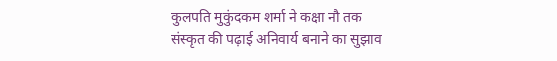कुलपति मुकुंदकम शर्मा ने कक्षा नौ तक संस्कृत की पढ़ाई अनिवार्य बनाने का सुझाव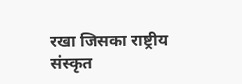रखा जिसका राष्ट्रीय संस्कृत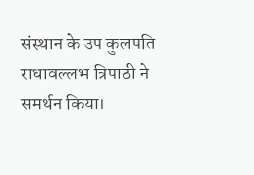संस्थान के उप कुलपति राधावल्लभ त्रिपाठी ने समर्थन किया।